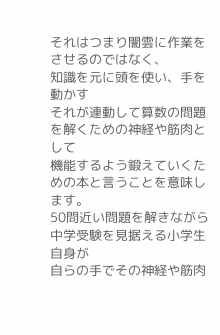それはつまり闇雲に作業をさせるのではなく、
知識を元に頭を使い、手を動かす
それが連動して算数の問題を解くための神経や筋肉として
機能するよう鍛えていくための本と言うことを意味します。
50問近い問題を解きながら中学受験を見据える小学生自身が
自らの手でその神経や筋肉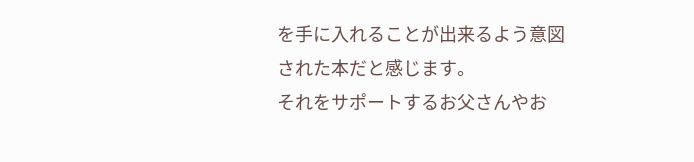を手に入れることが出来るよう意図
された本だと感じます。
それをサポートするお父さんやお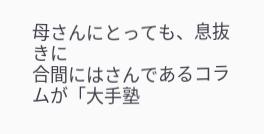母さんにとっても、息抜きに
合間にはさんであるコラムが「大手塾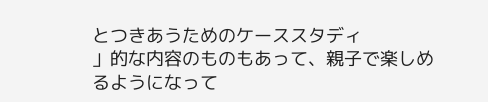とつきあうためのケーススタディ
」的な内容のものもあって、親子で楽しめるようになって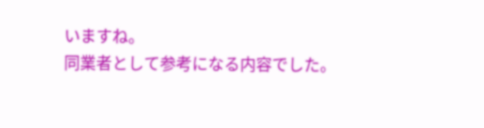いますね。
同業者として参考になる内容でした。